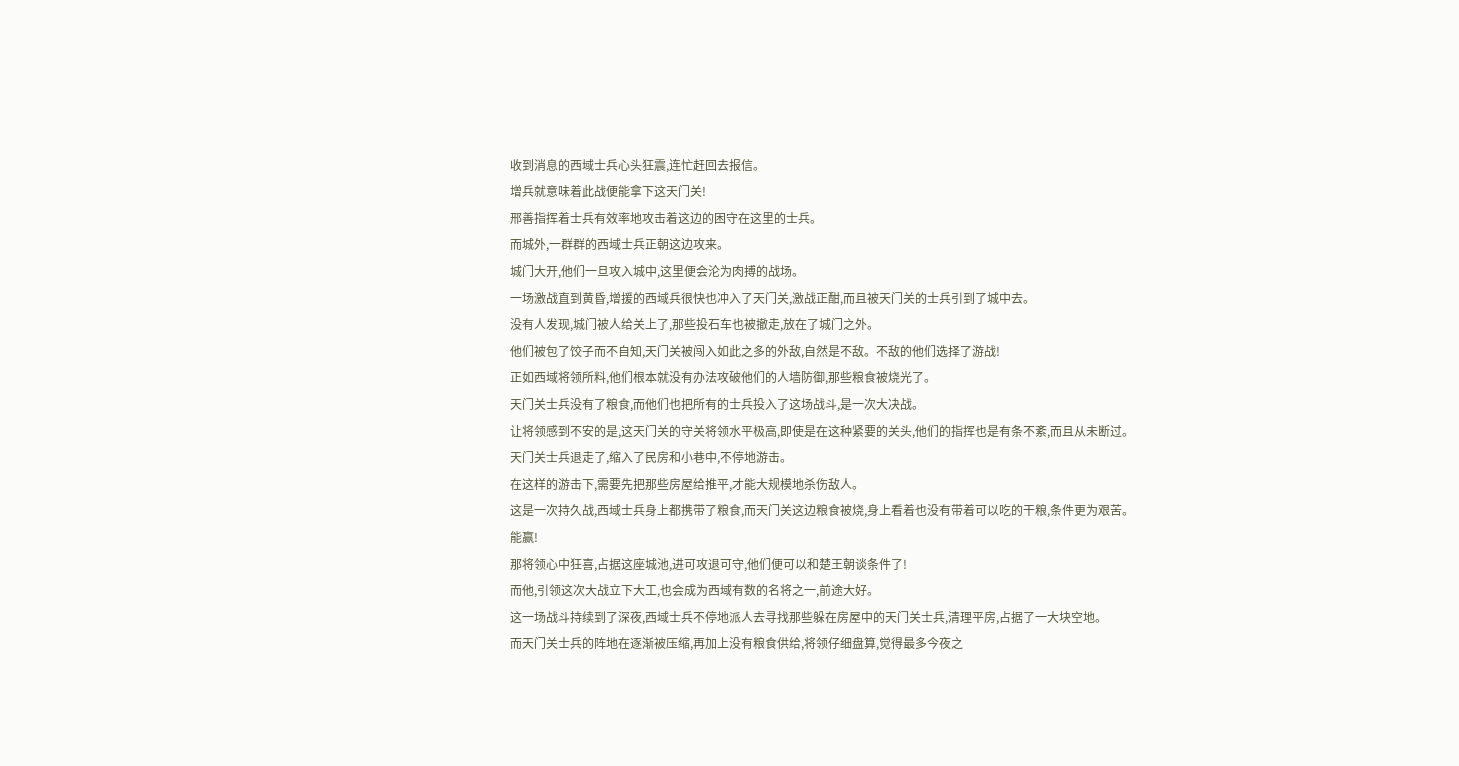收到消息的西域士兵心头狂震,连忙赶回去报信。
增兵就意味着此战便能拿下这天门关!
邢善指挥着士兵有效率地攻击着这边的困守在这里的士兵。
而城外,一群群的西域士兵正朝这边攻来。
城门大开,他们一旦攻入城中,这里便会沦为肉搏的战场。
一场激战直到黄昏,增援的西域兵很快也冲入了天门关,激战正酣,而且被天门关的士兵引到了城中去。
没有人发现,城门被人给关上了,那些投石车也被撤走,放在了城门之外。
他们被包了饺子而不自知,天门关被闯入如此之多的外敌,自然是不敌。不敌的他们选择了游战!
正如西域将领所料,他们根本就没有办法攻破他们的人墙防御,那些粮食被烧光了。
天门关士兵没有了粮食,而他们也把所有的士兵投入了这场战斗,是一次大决战。
让将领感到不安的是,这天门关的守关将领水平极高,即使是在这种紧要的关头,他们的指挥也是有条不紊,而且从未断过。
天门关士兵退走了,缩入了民房和小巷中,不停地游击。
在这样的游击下,需要先把那些房屋给推平,才能大规模地杀伤敌人。
这是一次持久战,西域士兵身上都携带了粮食,而天门关这边粮食被烧,身上看着也没有带着可以吃的干粮,条件更为艰苦。
能赢!
那将领心中狂喜,占据这座城池,进可攻退可守,他们便可以和楚王朝谈条件了!
而他,引领这次大战立下大工,也会成为西域有数的名将之一,前途大好。
这一场战斗持续到了深夜,西域士兵不停地派人去寻找那些躲在房屋中的天门关士兵,清理平房,占据了一大块空地。
而天门关士兵的阵地在逐渐被压缩,再加上没有粮食供给,将领仔细盘算,觉得最多今夜之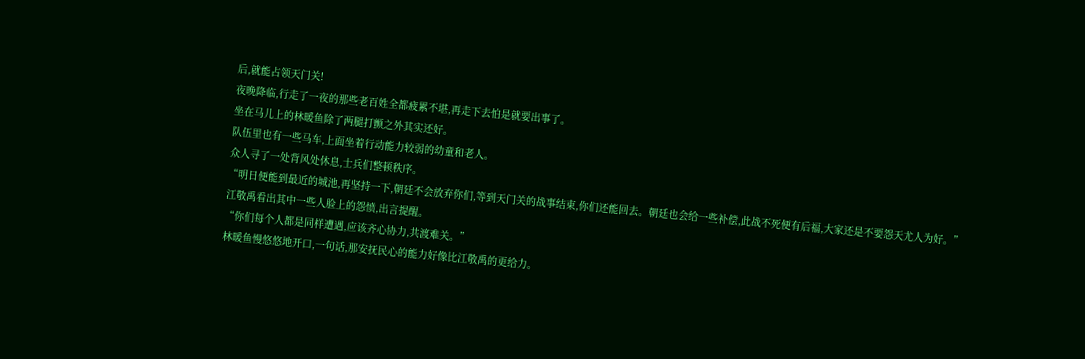后,就能占领天门关!
夜晚降临,行走了一夜的那些老百姓全都疲累不堪,再走下去怕是就要出事了。
坐在马儿上的林暖鱼除了两腿打颤之外其实还好。
队伍里也有一些马车,上面坐着行动能力较弱的幼童和老人。
众人寻了一处背风处休息,士兵们整顿秩序。
“明日便能到最近的城池,再坚持一下,朝廷不会放弃你们,等到天门关的战事结束,你们还能回去。朝廷也会给一些补偿,此战不死便有后福,大家还是不要怨天尤人为好。”
江敬禹看出其中一些人脸上的怨愤,出言提醒。
“你们每个人都是同样遭遇,应该齐心协力,共渡难关。”
林暖鱼慢悠悠地开口,一句话,那安抚民心的能力好像比江敬禹的更给力。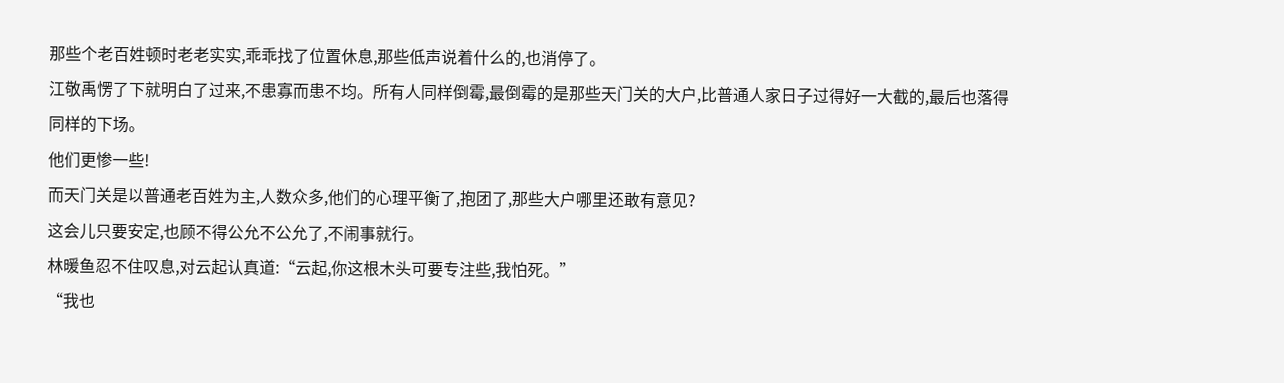那些个老百姓顿时老老实实,乖乖找了位置休息,那些低声说着什么的,也消停了。
江敬禹愣了下就明白了过来,不患寡而患不均。所有人同样倒霉,最倒霉的是那些天门关的大户,比普通人家日子过得好一大截的,最后也落得同样的下场。
他们更惨一些!
而天门关是以普通老百姓为主,人数众多,他们的心理平衡了,抱团了,那些大户哪里还敢有意见?
这会儿只要安定,也顾不得公允不公允了,不闹事就行。
林暖鱼忍不住叹息,对云起认真道:“云起,你这根木头可要专注些,我怕死。”
“我也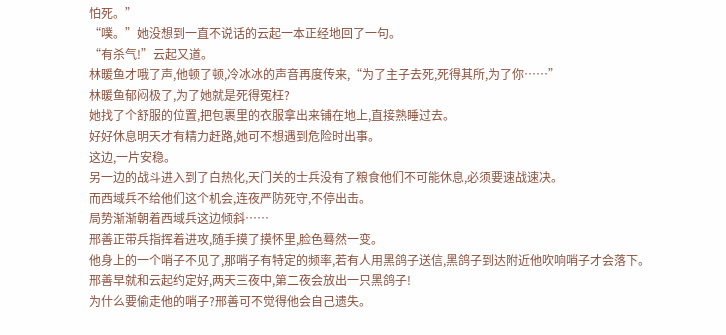怕死。”
“噗。”她没想到一直不说话的云起一本正经地回了一句。
“有杀气!”云起又道。
林暖鱼才哦了声,他顿了顿,冷冰冰的声音再度传来,“为了主子去死,死得其所,为了你……”
林暖鱼郁闷极了,为了她就是死得冤枉?
她找了个舒服的位置,把包裹里的衣服拿出来铺在地上,直接熟睡过去。
好好休息明天才有精力赶路,她可不想遇到危险时出事。
这边,一片安稳。
另一边的战斗进入到了白热化,天门关的士兵没有了粮食他们不可能休息,必须要速战速决。
而西域兵不给他们这个机会,连夜严防死守,不停出击。
局势渐渐朝着西域兵这边倾斜……
邢善正带兵指挥着进攻,随手摸了摸怀里,脸色蓦然一变。
他身上的一个哨子不见了,那哨子有特定的频率,若有人用黑鸽子送信,黑鸽子到达附近他吹响哨子才会落下。
邢善早就和云起约定好,两天三夜中,第二夜会放出一只黑鸽子!
为什么要偷走他的哨子?邢善可不觉得他会自己遗失。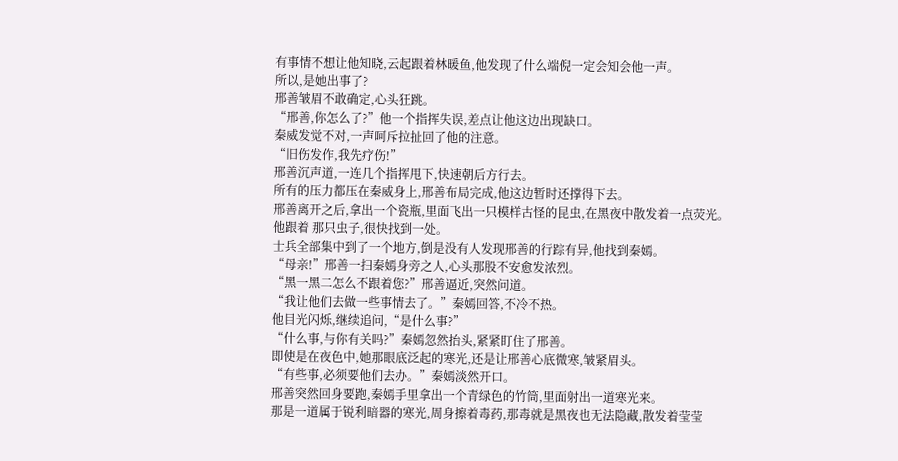有事情不想让他知晓,云起跟着林暖鱼,他发现了什么端倪一定会知会他一声。
所以,是她出事了?
邢善皱眉不敢确定,心头狂跳。
“邢善,你怎么了?”他一个指挥失误,差点让他这边出现缺口。
秦威发觉不对,一声呵斥拉扯回了他的注意。
“旧伤发作,我先疗伤!”
邢善沉声道,一连几个指挥甩下,快速朝后方行去。
所有的压力都压在秦威身上,邢善布局完成,他这边暂时还撑得下去。
邢善离开之后,拿出一个瓷瓶,里面飞出一只模样古怪的昆虫,在黑夜中散发着一点荧光。
他跟着 那只虫子,很快找到一处。
士兵全部集中到了一个地方,倒是没有人发现邢善的行踪有异,他找到秦嫣。
“母亲!”邢善一扫秦嫣身旁之人,心头那股不安愈发浓烈。
“黑一黑二怎么不跟着您?”邢善逼近,突然问道。
“我让他们去做一些事情去了。”秦嫣回答,不冷不热。
他目光闪烁,继续追问,“是什么事?”
“什么事,与你有关吗?”秦嫣忽然抬头,紧紧盯住了邢善。
即使是在夜色中,她那眼底泛起的寒光,还是让邢善心底微寒,皱紧眉头。
“有些事,必须要他们去办。”秦嫣淡然开口。
邢善突然回身要跑,秦嫣手里拿出一个青绿色的竹筒,里面射出一道寒光来。
那是一道属于锐利暗器的寒光,周身擦着毒药,那毒就是黑夜也无法隐藏,散发着莹莹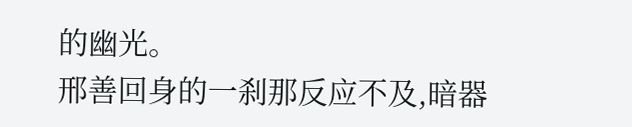的幽光。
邢善回身的一刹那反应不及,暗器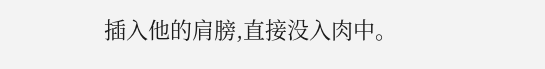插入他的肩膀,直接没入肉中。